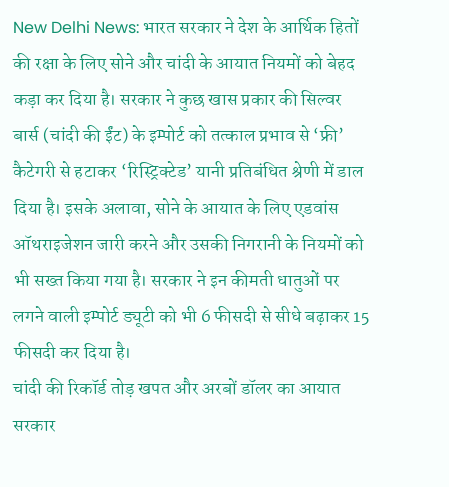New Delhi News: भारत सरकार ने देश के आर्थिक हितों की रक्षा के लिए सोने और चांदी के आयात नियमों को बेहद कड़ा कर दिया है। सरकार ने कुछ खास प्रकार की सिल्वर बार्स (चांदी की ईंट) के इम्पोर्ट को तत्काल प्रभाव से ‘फ्री’ कैटेगरी से हटाकर ‘रिस्ट्रिक्टेड’ यानी प्रतिबंधित श्रेणी में डाल दिया है। इसके अलावा, सोने के आयात के लिए एडवांस ऑथराइजेशन जारी करने और उसकी निगरानी के नियमों को भी सख्त किया गया है। सरकार ने इन कीमती धातुओं पर लगने वाली इम्पोर्ट ड्यूटी को भी 6 फीसदी से सीधे बढ़ाकर 15 फीसदी कर दिया है।
चांदी की रिकॉर्ड तोड़ खपत और अरबों डॉलर का आयात
सरकार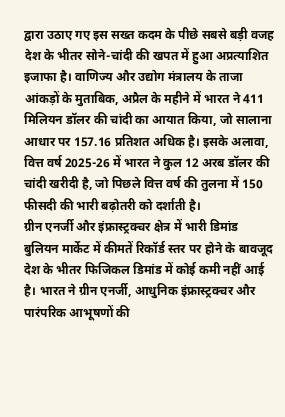द्वारा उठाए गए इस सख्त कदम के पीछे सबसे बड़ी वजह देश के भीतर सोने-चांदी की खपत में हुआ अप्रत्याशित इजाफा है। वाणिज्य और उद्योग मंत्रालय के ताजा आंकड़ों के मुताबिक, अप्रैल के महीने में भारत ने 411 मिलियन डॉलर की चांदी का आयात किया, जो सालाना आधार पर 157.16 प्रतिशत अधिक है। इसके अलावा, वित्त वर्ष 2025-26 में भारत ने कुल 12 अरब डॉलर की चांदी खरीदी है, जो पिछले वित्त वर्ष की तुलना में 150 फीसदी की भारी बढ़ोतरी को दर्शाती है।
ग्रीन एनर्जी और इंफ्रास्ट्रक्चर क्षेत्र में भारी डिमांड
बुलियन मार्केट में कीमतें रिकॉर्ड स्तर पर होने के बावजूद देश के भीतर फिजिकल डिमांड में कोई कमी नहीं आई है। भारत ने ग्रीन एनर्जी, आधुनिक इंफ्रास्ट्रक्चर और पारंपरिक आभूषणों की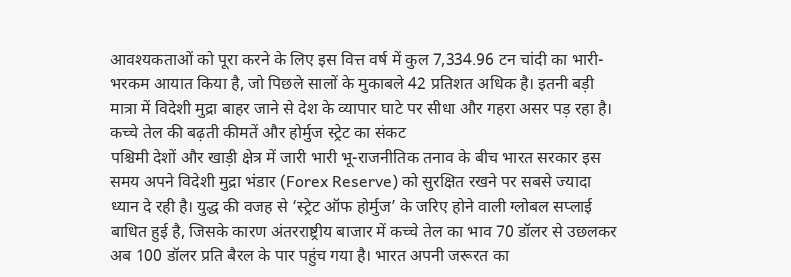आवश्यकताओं को पूरा करने के लिए इस वित्त वर्ष में कुल 7,334.96 टन चांदी का भारी-भरकम आयात किया है, जो पिछले सालों के मुकाबले 42 प्रतिशत अधिक है। इतनी बड़ी मात्रा में विदेशी मुद्रा बाहर जाने से देश के व्यापार घाटे पर सीधा और गहरा असर पड़ रहा है।
कच्चे तेल की बढ़ती कीमतें और होर्मुज स्ट्रेट का संकट
पश्चिमी देशों और खाड़ी क्षेत्र में जारी भारी भू-राजनीतिक तनाव के बीच भारत सरकार इस समय अपने विदेशी मुद्रा भंडार (Forex Reserve) को सुरक्षित रखने पर सबसे ज्यादा ध्यान दे रही है। युद्ध की वजह से ‘स्ट्रेट ऑफ होर्मुज’ के जरिए होने वाली ग्लोबल सप्लाई बाधित हुई है, जिसके कारण अंतरराष्ट्रीय बाजार में कच्चे तेल का भाव 70 डॉलर से उछलकर अब 100 डॉलर प्रति बैरल के पार पहुंच गया है। भारत अपनी जरूरत का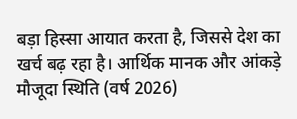बड़ा हिस्सा आयात करता है, जिससे देश का खर्च बढ़ रहा है। आर्थिक मानक और आंकड़े मौजूदा स्थिति (वर्ष 2026)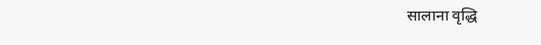सालाना वृद्धि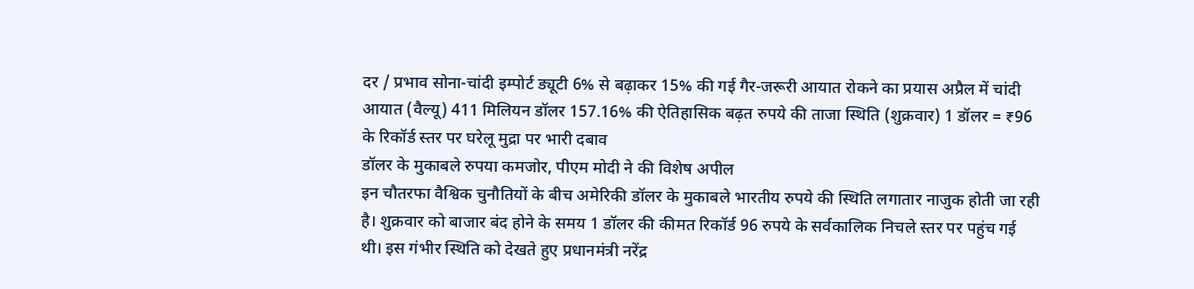दर / प्रभाव सोना-चांदी इम्पोर्ट ड्यूटी 6% से बढ़ाकर 15% की गई गैर-जरूरी आयात रोकने का प्रयास अप्रैल में चांदी आयात (वैल्यू) 411 मिलियन डॉलर 157.16% की ऐतिहासिक बढ़त रुपये की ताजा स्थिति (शुक्रवार) 1 डॉलर = ₹96 के रिकॉर्ड स्तर पर घरेलू मुद्रा पर भारी दबाव
डॉलर के मुकाबले रुपया कमजोर, पीएम मोदी ने की विशेष अपील
इन चौतरफा वैश्विक चुनौतियों के बीच अमेरिकी डॉलर के मुकाबले भारतीय रुपये की स्थिति लगातार नाजुक होती जा रही है। शुक्रवार को बाजार बंद होने के समय 1 डॉलर की कीमत रिकॉर्ड 96 रुपये के सर्वकालिक निचले स्तर पर पहुंच गई थी। इस गंभीर स्थिति को देखते हुए प्रधानमंत्री नरेंद्र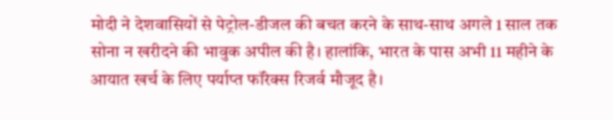मोदी ने देशवासियों से पेट्रोल-डीजल की बचत करने के साथ-साथ अगले 1 साल तक सोना न खरीदने की भावुक अपील की है। हालांकि, भारत के पास अभी 11 महीने के आयात खर्च के लिए पर्याप्त फॉरेक्स रिजर्व मौजूद है।